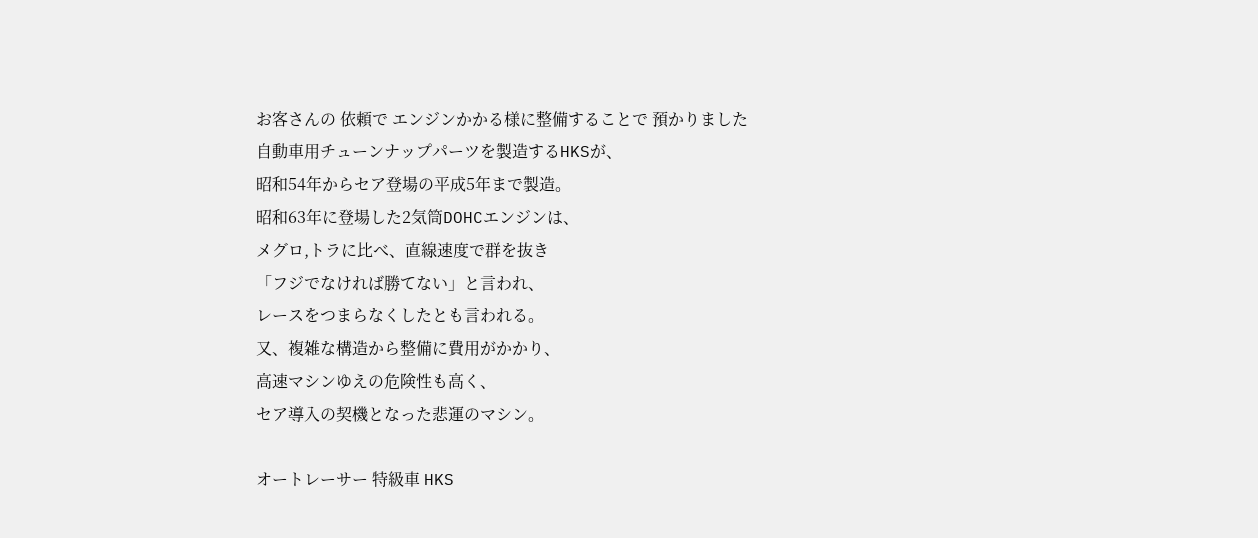お客さんの 依頼で エンジンかかる様に整備することで 預かりました
自動車用チューンナップパーツを製造するHKSが、
昭和54年からセア登場の平成5年まで製造。
昭和63年に登場した2気筒DOHCエンジンは、
メグロ,トラに比べ、直線速度で群を抜き
「フジでなければ勝てない」と言われ、
レースをつまらなくしたとも言われる。
又、複雑な構造から整備に費用がかかり、
高速マシンゆえの危険性も高く、
セア導入の契機となった悲運のマシン。

オートレーサー 特級車 HKS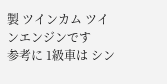製 ツインカム ツインエンジンです
参考に 1級車は シン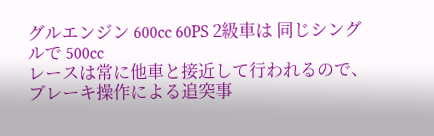グルエンジン 600cc 60PS 2級車は 同じシングルで 500cc
レースは常に他車と接近して行われるので、ブレーキ操作による追突事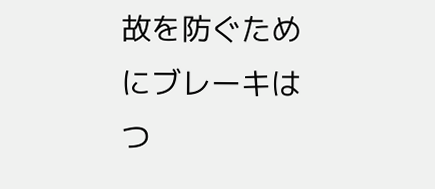故を防ぐためにブレーキはつ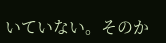いていない。そのか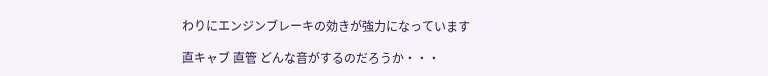わりにエンジンブレーキの効きが強力になっています

直キャブ 直管 どんな音がするのだろうか・・・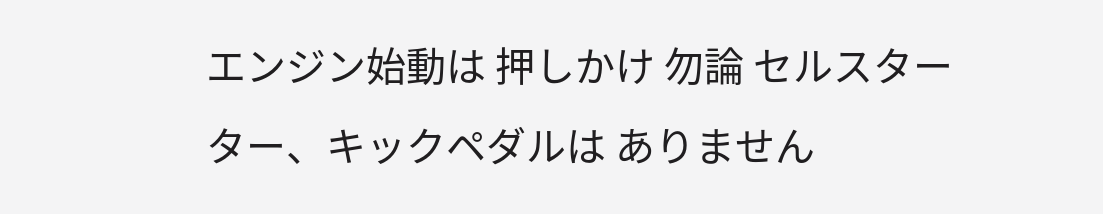エンジン始動は 押しかけ 勿論 セルスターター、キックペダルは ありません